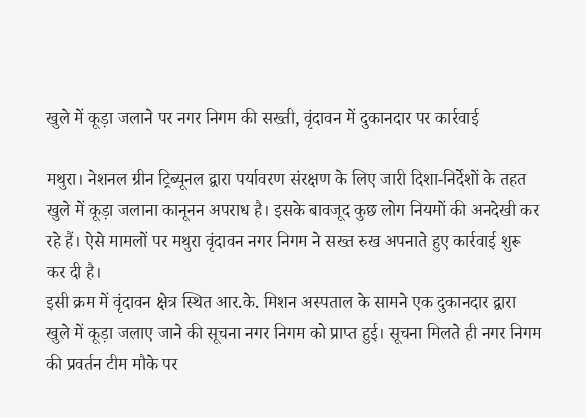खुले में कूड़ा जलाने पर नगर निगम की सख्ती, वृंदावन में दुकानदार पर कार्रवाई

मथुरा। नेशनल ग्रीन ट्रिब्यूनल द्वारा पर्यावरण संरक्षण के लिए जारी दिशा-निर्देशों के तहत खुले में कूड़ा जलाना कानूनन अपराध है। इसके बावजूद कुछ लोग नियमों की अनदेखी कर रहे हैं। ऐसे मामलों पर मथुरा वृंदावन नगर निगम ने सख्त रुख अपनाते हुए कार्रवाई शुरू कर दी है।
इसी क्रम में वृंदावन क्षेत्र स्थित आर.के. मिशन अस्पताल के सामने एक दुकानदार द्वारा खुले में कूड़ा जलाए जाने की सूचना नगर निगम को प्राप्त हुई। सूचना मिलते ही नगर निगम की प्रवर्तन टीम मौके पर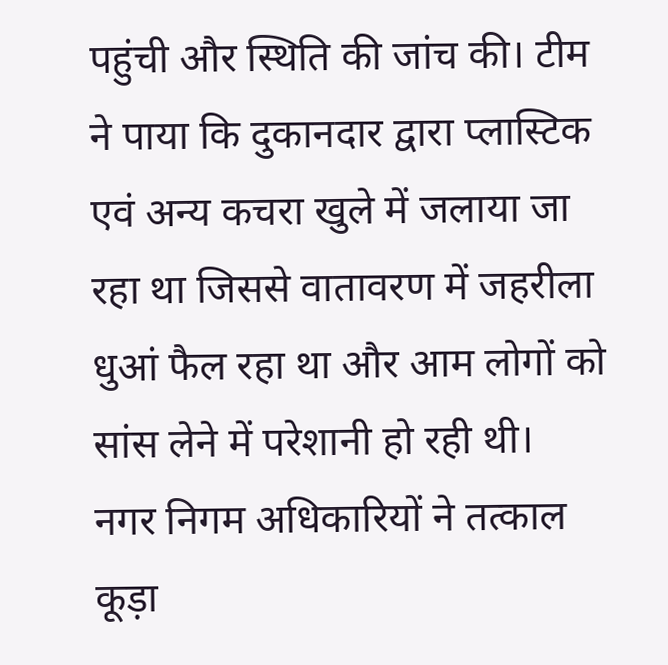पहुंची और स्थिति की जांच की। टीम ने पाया कि दुकानदार द्वारा प्लास्टिक एवं अन्य कचरा खुले में जलाया जा रहा था जिससे वातावरण में जहरीला धुआं फैल रहा था और आम लोगों को सांस लेने में परेशानी हो रही थी।
नगर निगम अधिकारियों ने तत्काल कूड़ा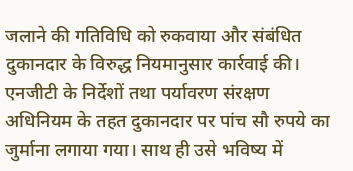जलाने की गतिविधि को रुकवाया और संबंधित दुकानदार के विरुद्ध नियमानुसार कार्रवाई की। एनजीटी के निर्देशों तथा पर्यावरण संरक्षण अधिनियम के तहत दुकानदार पर पांच सौ रुपये का जुर्माना लगाया गया। साथ ही उसे भविष्य में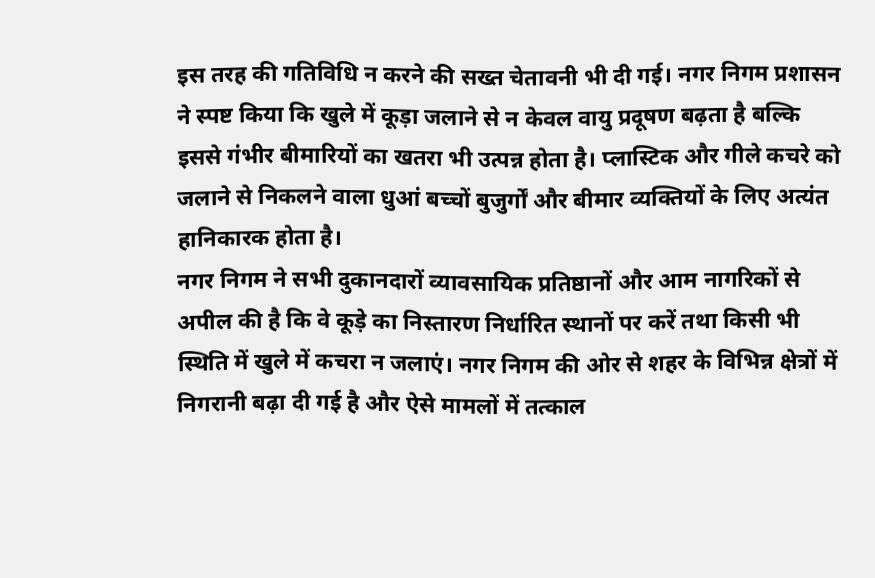इस तरह की गतिविधि न करने की सख्त चेतावनी भी दी गई। नगर निगम प्रशासन ने स्पष्ट किया कि खुले में कूड़ा जलाने से न केवल वायु प्रदूषण बढ़ता है बल्कि इससे गंभीर बीमारियों का खतरा भी उत्पन्न होता है। प्लास्टिक और गीले कचरे को जलाने से निकलने वाला धुआं बच्चों बुजुर्गों और बीमार व्यक्तियों के लिए अत्यंत हानिकारक होता है।
नगर निगम ने सभी दुकानदारों व्यावसायिक प्रतिष्ठानों और आम नागरिकों से अपील की है कि वे कूड़े का निस्तारण निर्धारित स्थानों पर करें तथा किसी भी स्थिति में खुले में कचरा न जलाएं। नगर निगम की ओर से शहर के विभिन्न क्षेत्रों में निगरानी बढ़ा दी गई है और ऐसे मामलों में तत्काल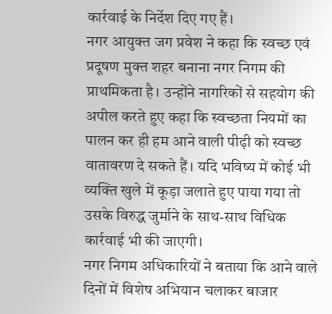कार्रवाई के निर्देश दिए गए हैं।
नगर आयुक्त जग प्रवेश ने कहा कि स्वच्छ एवं प्रदूषण मुक्त शहर बनाना नगर निगम की प्राथमिकता है। उन्होंने नागरिकों से सहयोग की अपील करते हुए कहा कि स्वच्छता नियमों का पालन कर ही हम आने वाली पीढ़ी को स्वच्छ वातावरण दे सकते हैं। यदि भविष्य में कोई भी व्यक्ति खुले में कूड़ा जलाते हुए पाया गया तो उसके विरुद्ध जुर्माने के साथ-साथ विधिक कार्रवाई भी की जाएगी।
नगर निगम अधिकारियों ने बताया कि आने वाले दिनों में विशेष अभियान चलाकर बाजार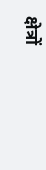क्षेत्रों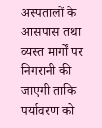अस्पतालों के आसपास तथा व्यस्त मार्गों पर निगरानी की जाएगी ताकि पर्यावरण को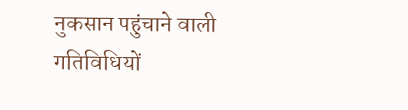नुकसान पहुंचाने वाली गतिविधियों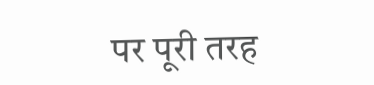पर पूरी तरह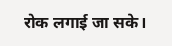रोक लगाई जा सके।